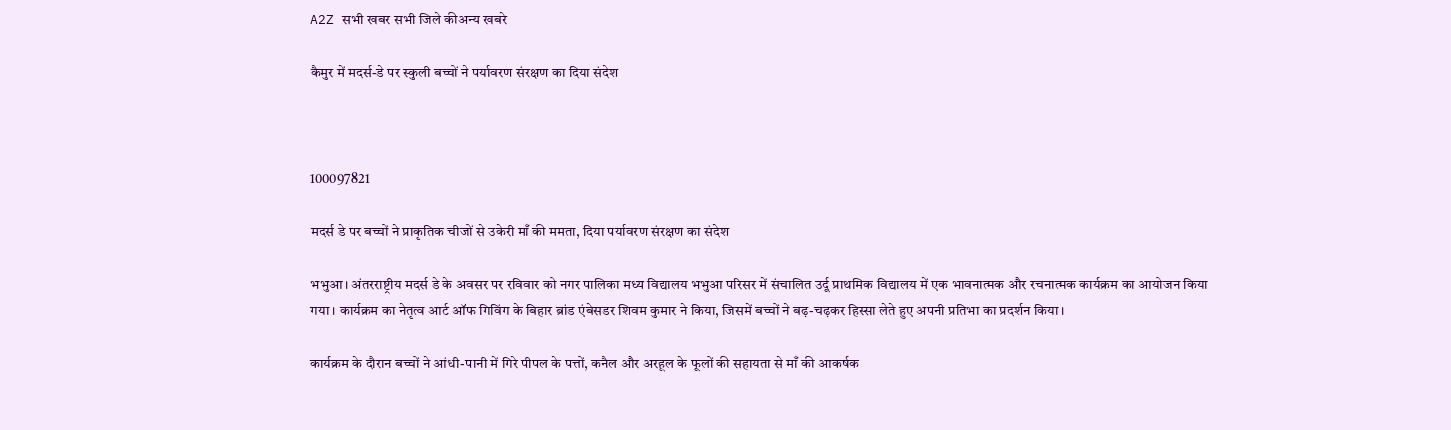A2Z सभी खबर सभी जिले कीअन्य खबरे

कैमुर में मदर्स-डे पर स्कुली बच्चों ने पर्यावरण संरक्षण का दिया संदेश



100097821

मदर्स डे पर बच्चों ने प्राकृतिक चीजों से उकेरी माँ की ममता, दिया पर्यावरण संरक्षण का संदेश

भभुआ। अंतरराष्ट्रीय मदर्स डे के अवसर पर रविवार को नगर पालिका मध्य विद्यालय भभुआ परिसर में संचालित उर्दू प्राथमिक विद्यालय में एक भावनात्मक और रचनात्मक कार्यक्रम का आयोजन किया गया। कार्यक्रम का नेतृत्व आर्ट ऑफ गिविंग के बिहार ब्रांड एंबेसडर शिवम कुमार ने किया, जिसमें बच्चों ने बढ़-चढ़कर हिस्सा लेते हुए अपनी प्रतिभा का प्रदर्शन किया।

कार्यक्रम के दौरान बच्चों ने आंधी-पानी में गिरे पीपल के पत्तों, कनैल और अरहूल के फूलों की सहायता से माँ की आकर्षक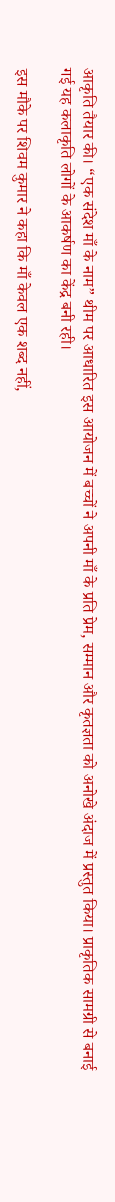आकृति तैयार की। “एक संदेश माँ के नाम” थीम पर आधारित इस आयोजन में बच्चों ने अपनी माँ के प्रति प्रेम, सम्मान और कृतज्ञता को अनोखे अंदाज में प्रस्तुत किया। प्राकृतिक सामग्री से बनाई गई यह कलाकृति लोगों के आकर्षण का केंद्र बनी रही।

इस मौके पर शिवम कुमार ने कहा कि माँ केवल एक शब्द नहीं,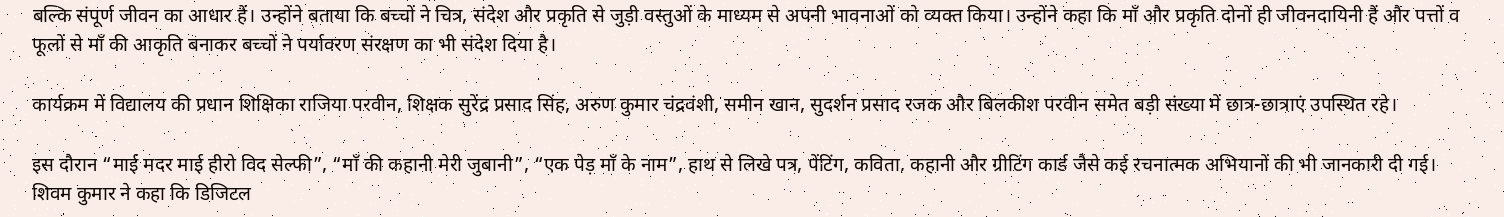बल्कि संपूर्ण जीवन का आधार हैं। उन्होंने बताया कि बच्चों ने चित्र, संदेश और प्रकृति से जुड़ी वस्तुओं के माध्यम से अपनी भावनाओं को व्यक्त किया। उन्होंने कहा कि माँ और प्रकृति दोनों ही जीवनदायिनी हैं और पत्तों व फूलों से माँ की आकृति बनाकर बच्चों ने पर्यावरण संरक्षण का भी संदेश दिया है।

कार्यक्रम में विद्यालय की प्रधान शिक्षिका राजिया परवीन, शिक्षक सुरेंद्र प्रसाद सिंह, अरुण कुमार चंद्रवंशी, समीन खान, सुदर्शन प्रसाद रजक और बिलकीश परवीन समेत बड़ी संख्या में छात्र-छात्राएं उपस्थित रहे।

इस दौरान “माई मदर माई हीरो विद सेल्फी”, “माँ की कहानी मेरी जुबानी”, “एक पेड़ माँ के नाम”, हाथ से लिखे पत्र, पेंटिंग, कविता, कहानी और ग्रीटिंग कार्ड जैसे कई रचनात्मक अभियानों की भी जानकारी दी गई। शिवम कुमार ने कहा कि डिजिटल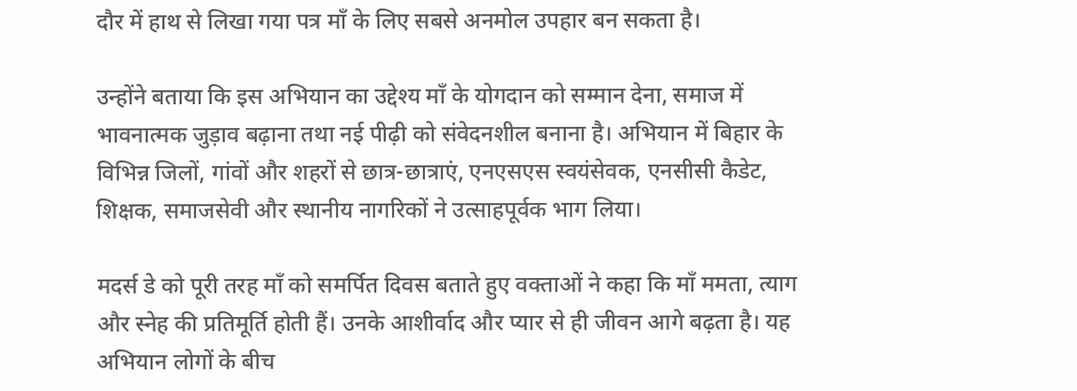दौर में हाथ से लिखा गया पत्र माँ के लिए सबसे अनमोल उपहार बन सकता है।

उन्होंने बताया कि इस अभियान का उद्देश्य माँ के योगदान को सम्मान देना, समाज में भावनात्मक जुड़ाव बढ़ाना तथा नई पीढ़ी को संवेदनशील बनाना है। अभियान में बिहार के विभिन्न जिलों, गांवों और शहरों से छात्र-छात्राएं, एनएसएस स्वयंसेवक, एनसीसी कैडेट, शिक्षक, समाजसेवी और स्थानीय नागरिकों ने उत्साहपूर्वक भाग लिया।

मदर्स डे को पूरी तरह माँ को समर्पित दिवस बताते हुए वक्ताओं ने कहा कि माँ ममता, त्याग और स्नेह की प्रतिमूर्ति होती हैं। उनके आशीर्वाद और प्यार से ही जीवन आगे बढ़ता है। यह अभियान लोगों के बीच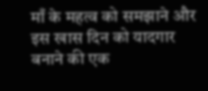माँ के महत्व को समझाने और इस खास दिन को यादगार बनाने की एक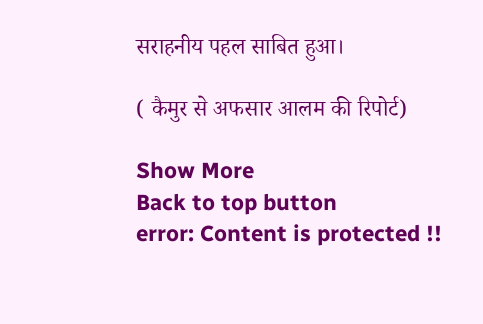सराहनीय पहल साबित हुआ।

( कैमुर से अफसार आलम की रिपोर्ट)

Show More
Back to top button
error: Content is protected !!